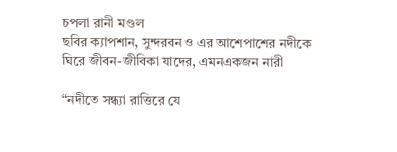চপলা রানী মণ্ডল
ছবির ক্যাপশান, সুন্দরবন ও এর আশেপাশের নদীকে ঘিরে জীবন-জীবিকা যাদের, এমনএকজন নারী

“নদীতে সন্ধ্যা রাত্তিরে যে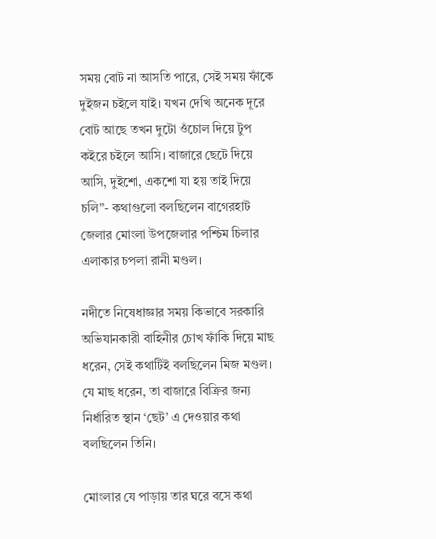সময় বোট না আসতি পারে, সেই সময় ফাঁকে দুইজন চইলে যাই। যখন দেখি অনেক দূরে বোট আছে তখন দুটো ওঁচোল দিয়ে টুপ কইরে চইলে আসি। বাজারে ছেটে দিয়ে আসি, দুইশো, একশো যা হয় তাই দিয়ে চলি”- কথাগুলো বলছিলেন বাগেরহাট জেলার মোংলা উপজেলার পশ্চিম চিলার এলাকার চপলা রানী মণ্ডল।

নদীতে নিষেধাজ্ঞার সময় কিভাবে সরকারি অভিযানকারী বাহিনীর চোখ ফাঁকি দিয়ে মাছ ধরেন, সেই কথাটিই বলছিলেন মিজ মণ্ডল। যে মাছ ধরেন, তা বাজারে বিক্রির জন্য নির্ধারিত স্থান ‘ছেট’ এ দেওয়ার কথা বলছিলেন তিনি।

মোংলার যে পাড়ায় তার ঘরে বসে কথা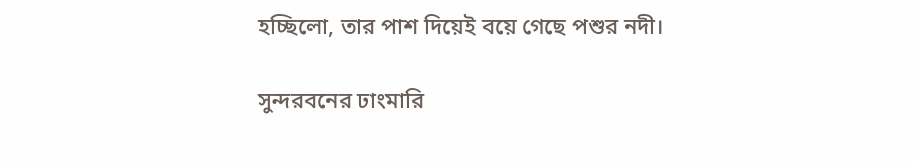হচ্ছিলো, তার পাশ দিয়েই বয়ে গেছে পশুর নদী।

সুন্দরবনের ঢাংমারি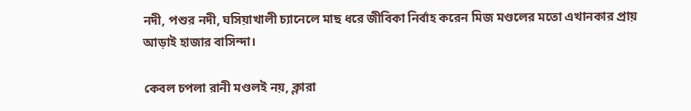নদী, পশুর নদী, ঘসিয়াখালী চ্যানেলে মাছ ধরে জীবিকা নির্বাহ করেন মিজ মণ্ডলের মতো এখানকার প্রায় আড়াই হাজার বাসিন্দা।

কেবল চপলা রানী মণ্ডলই নয়, ক্লারা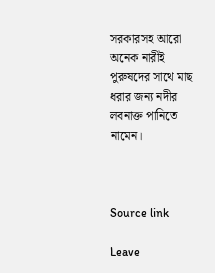সরকারসহ আরো অনেক নারীই পুরুষদের সাথে মাছ ধরার জন্য নদীর লবনাক্ত পানিতে নামেন।



Source link

Leave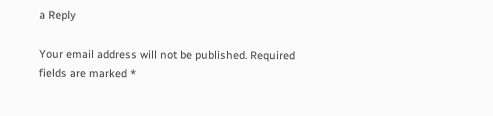a Reply

Your email address will not be published. Required fields are marked *